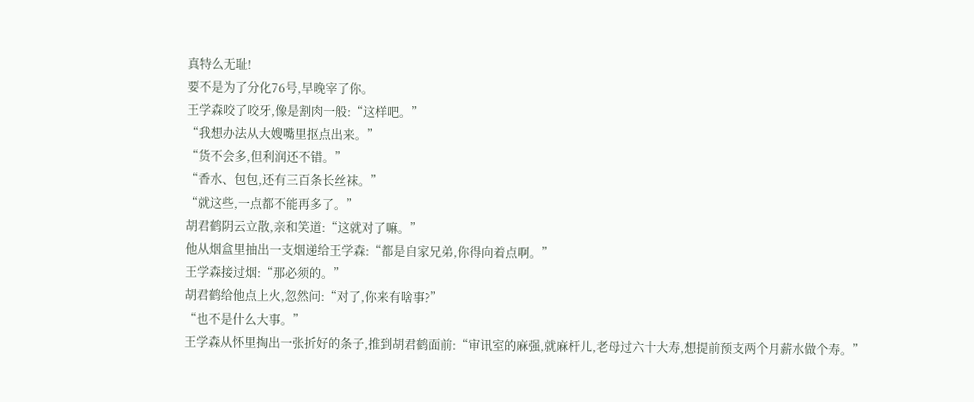真特么无耻!
要不是为了分化76号,早晚宰了你。
王学森咬了咬牙,像是割肉一般:“这样吧。”
“我想办法从大嫂嘴里抠点出来。”
“货不会多,但利润还不错。”
“香水、包包,还有三百条长丝袜。”
“就这些,一点都不能再多了。”
胡君鹤阴云立散,亲和笑道:“这就对了嘛。”
他从烟盒里抽出一支烟递给王学森:“都是自家兄弟,你得向着点啊。”
王学森接过烟:“那必须的。”
胡君鹤给他点上火,忽然问:“对了,你来有啥事?”
“也不是什么大事。”
王学森从怀里掏出一张折好的条子,推到胡君鹤面前:“审讯室的麻强,就麻杆儿,老母过六十大寿,想提前预支两个月薪水做个寿。”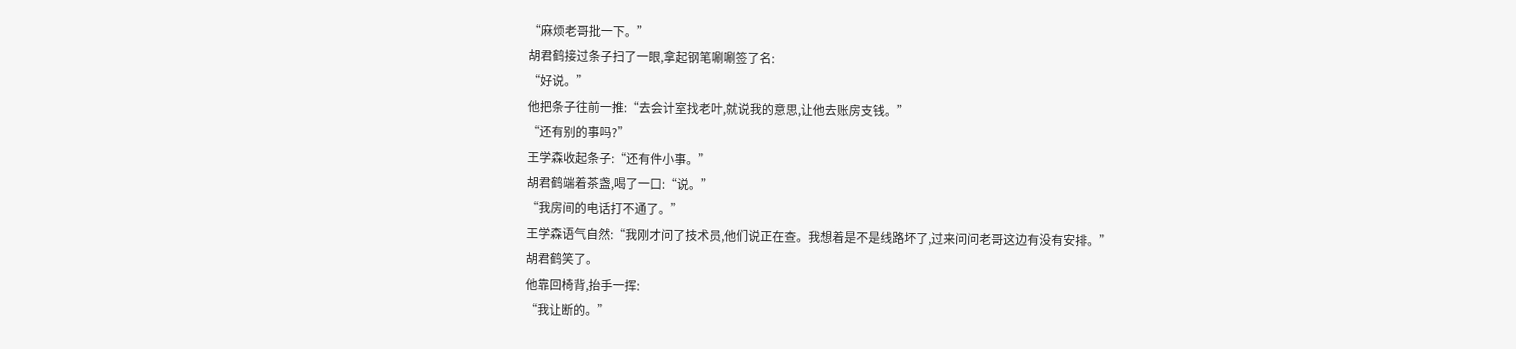“麻烦老哥批一下。”
胡君鹤接过条子扫了一眼,拿起钢笔唰唰签了名:
“好说。”
他把条子往前一推:“去会计室找老叶,就说我的意思,让他去账房支钱。”
“还有别的事吗?”
王学森收起条子:“还有件小事。”
胡君鹤端着茶盏,喝了一口:“说。”
“我房间的电话打不通了。”
王学森语气自然:“我刚才问了技术员,他们说正在查。我想着是不是线路坏了,过来问问老哥这边有没有安排。”
胡君鹤笑了。
他靠回椅背,抬手一挥:
“我让断的。”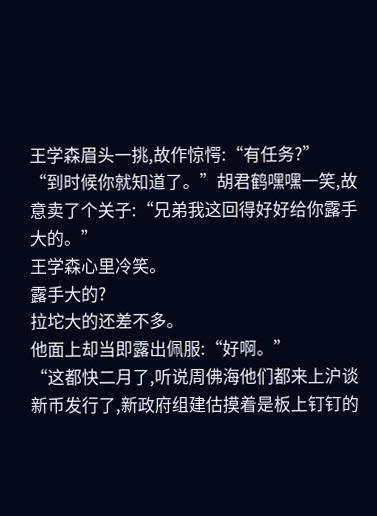王学森眉头一挑,故作惊愕:“有任务?”
“到时候你就知道了。”胡君鹤嘿嘿一笑,故意卖了个关子:“兄弟我这回得好好给你露手大的。”
王学森心里冷笑。
露手大的?
拉坨大的还差不多。
他面上却当即露出佩服:“好啊。”
“这都快二月了,听说周佛海他们都来上沪谈新币发行了,新政府组建估摸着是板上钉钉的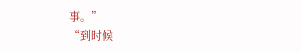事。”
“到时候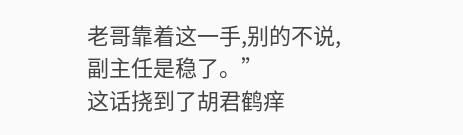老哥靠着这一手,别的不说,副主任是稳了。”
这话挠到了胡君鹤痒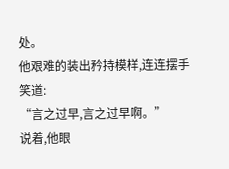处。
他艰难的装出矜持模样,连连摆手笑道:
“言之过早,言之过早啊。”
说着,他眼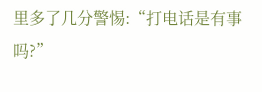里多了几分警惕:“打电话是有事吗?”